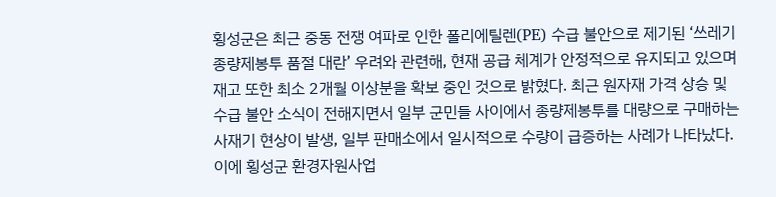횡성군은 최근 중동 전쟁 여파로 인한 폴리에틸렌(PE) 수급 불안으로 제기된 ‘쓰레기 종량제봉투 품절 대란’ 우려와 관련해, 현재 공급 체계가 안정적으로 유지되고 있으며 재고 또한 최소 2개월 이상분을 확보 중인 것으로 밝혔다. 최근 원자재 가격 상승 및 수급 불안 소식이 전해지면서 일부 군민들 사이에서 종량제봉투를 대량으로 구매하는 사재기 현상이 발생, 일부 판매소에서 일시적으로 수량이 급증하는 사례가 나타났다. 이에 횡성군 환경자원사업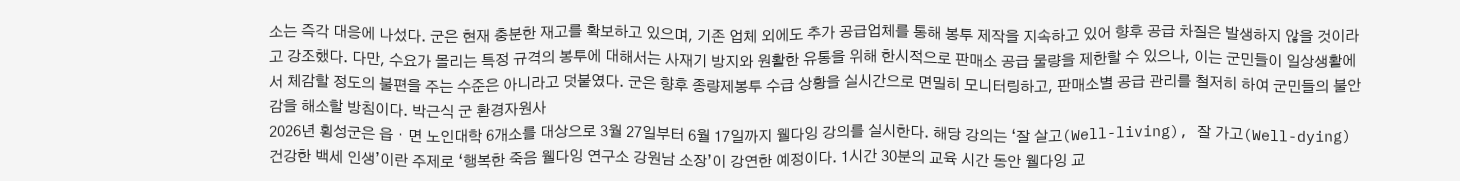소는 즉각 대응에 나섰다. 군은 현재 충분한 재고를 확보하고 있으며, 기존 업체 외에도 추가 공급업체를 통해 봉투 제작을 지속하고 있어 향후 공급 차질은 발생하지 않을 것이라고 강조했다. 다만, 수요가 몰리는 특정 규격의 봉투에 대해서는 사재기 방지와 원활한 유통을 위해 한시적으로 판매소 공급 물량을 제한할 수 있으나, 이는 군민들이 일상생활에서 체감할 정도의 불편을 주는 수준은 아니라고 덧붙였다. 군은 향후 종량제봉투 수급 상황을 실시간으로 면밀히 모니터링하고, 판매소별 공급 관리를 철저히 하여 군민들의 불안감을 해소할 방침이다. 박근식 군 환경자원사
2026년 횡성군은 읍・면 노인대학 6개소를 대상으로 3월 27일부터 6월 17일까지 웰다잉 강의를 실시한다. 해당 강의는 ‘잘 살고(Well-living), 잘 가고(Well-dying) 건강한 백세 인생’이란 주제로 ‘행복한 죽음 웰다잉 연구소 강원남 소장’이 강연한 예정이다. 1시간 30분의 교육 시간 동안 웰다잉 교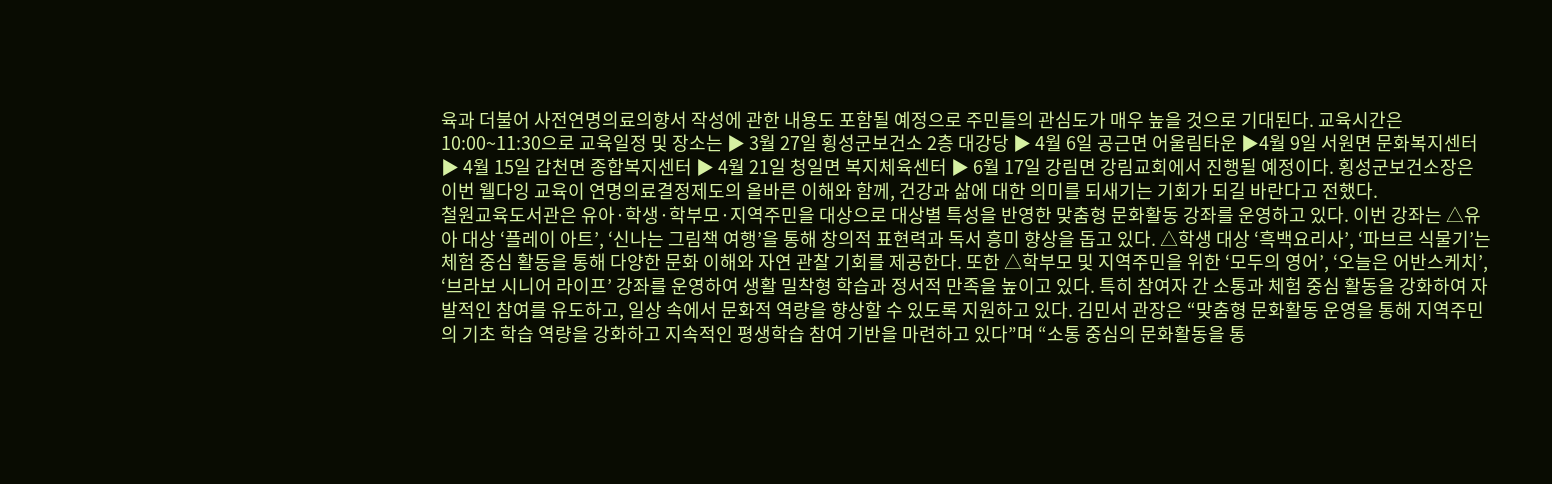육과 더불어 사전연명의료의향서 작성에 관한 내용도 포함될 예정으로 주민들의 관심도가 매우 높을 것으로 기대된다. 교육시간은 10:00~11:30으로 교육일정 및 장소는 ▶ 3월 27일 횡성군보건소 2층 대강당 ▶ 4월 6일 공근면 어울림타운 ▶4월 9일 서원면 문화복지센터 ▶ 4월 15일 갑천면 종합복지센터 ▶ 4월 21일 청일면 복지체육센터 ▶ 6월 17일 강림면 강림교회에서 진행될 예정이다. 횡성군보건소장은 이번 웰다잉 교육이 연명의료결정제도의 올바른 이해와 함께, 건강과 삶에 대한 의미를 되새기는 기회가 되길 바란다고 전했다.
철원교육도서관은 유아·학생·학부모·지역주민을 대상으로 대상별 특성을 반영한 맞춤형 문화활동 강좌를 운영하고 있다. 이번 강좌는 △유아 대상 ‘플레이 아트’, ‘신나는 그림책 여행’을 통해 창의적 표현력과 독서 흥미 향상을 돕고 있다. △학생 대상 ‘흑백요리사’, ‘파브르 식물기’는 체험 중심 활동을 통해 다양한 문화 이해와 자연 관찰 기회를 제공한다. 또한 △학부모 및 지역주민을 위한 ‘모두의 영어’, ‘오늘은 어반스케치’, ‘브라보 시니어 라이프’ 강좌를 운영하여 생활 밀착형 학습과 정서적 만족을 높이고 있다. 특히 참여자 간 소통과 체험 중심 활동을 강화하여 자발적인 참여를 유도하고, 일상 속에서 문화적 역량을 향상할 수 있도록 지원하고 있다. 김민서 관장은 “맞춤형 문화활동 운영을 통해 지역주민의 기초 학습 역량을 강화하고 지속적인 평생학습 참여 기반을 마련하고 있다”며 “소통 중심의 문화활동을 통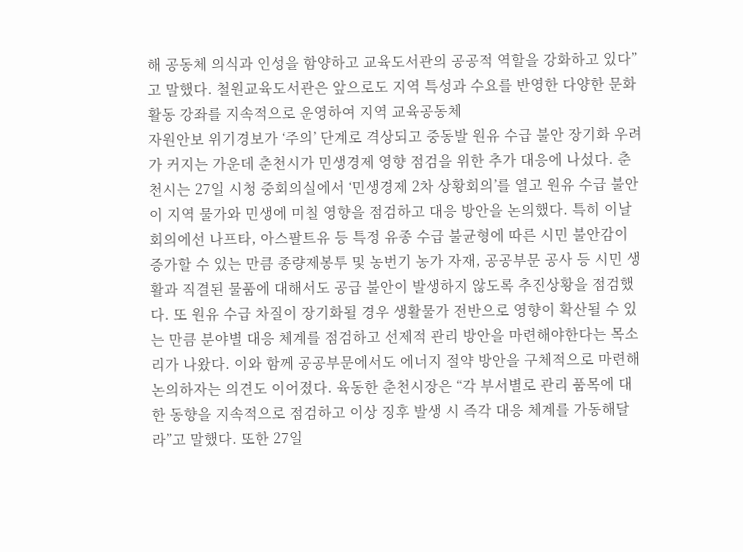해 공동체 의식과 인성을 함양하고 교육도서관의 공공적 역할을 강화하고 있다”고 말했다. 철원교육도서관은 앞으로도 지역 특성과 수요를 반영한 다양한 문화활동 강좌를 지속적으로 운영하여 지역 교육공동체
자원안보 위기경보가 ‘주의’ 단계로 격상되고 중동발 원유 수급 불안 장기화 우려가 커지는 가운데 춘천시가 민생경제 영향 점검을 위한 추가 대응에 나섰다. 춘천시는 27일 시청 중회의실에서 ‘민생경제 2차 상황회의’를 열고 원유 수급 불안이 지역 물가와 민생에 미칠 영향을 점검하고 대응 방안을 논의했다. 특히 이날 회의에선 나프타, 아스팔트유 등 특정 유종 수급 불균형에 따른 시민 불안감이 증가할 수 있는 만큼 종량제봉투 및 농번기 농가 자재, 공공부문 공사 등 시민 생활과 직결된 물품에 대해서도 공급 불안이 발생하지 않도록 추진상황을 점검했다. 또 원유 수급 차질이 장기화될 경우 생활물가 전반으로 영향이 확산될 수 있는 만큼 분야별 대응 체계를 점검하고 선제적 관리 방안을 마련해야한다는 목소리가 나왔다. 이와 함께 공공부문에서도 에너지 절약 방안을 구체적으로 마련해 논의하자는 의견도 이어졌다. 육동한 춘천시장은 “각 부서별로 관리 품목에 대한 동향을 지속적으로 점검하고 이상 징후 발생 시 즉각 대응 체계를 가동해달라”고 말했다. 또한 27일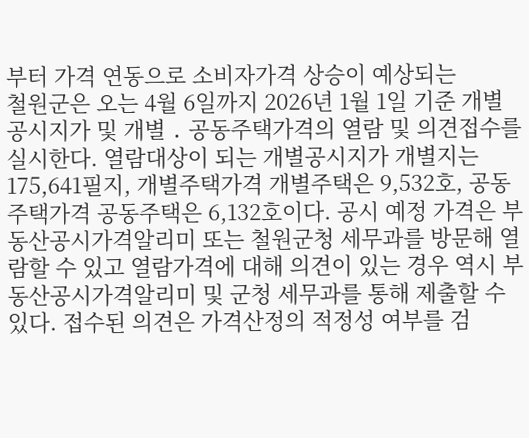부터 가격 연동으로 소비자가격 상승이 예상되는
철원군은 오는 4월 6일까지 2026년 1월 1일 기준 개별공시지가 및 개별 ․ 공동주택가격의 열람 및 의견접수를 실시한다. 열람대상이 되는 개별공시지가 개별지는 175,641필지, 개별주택가격 개별주택은 9,532호, 공동주택가격 공동주택은 6,132호이다. 공시 예정 가격은 부동산공시가격알리미 또는 철원군청 세무과를 방문해 열람할 수 있고 열람가격에 대해 의견이 있는 경우 역시 부동산공시가격알리미 및 군청 세무과를 통해 제출할 수 있다. 접수된 의견은 가격산정의 적정성 여부를 검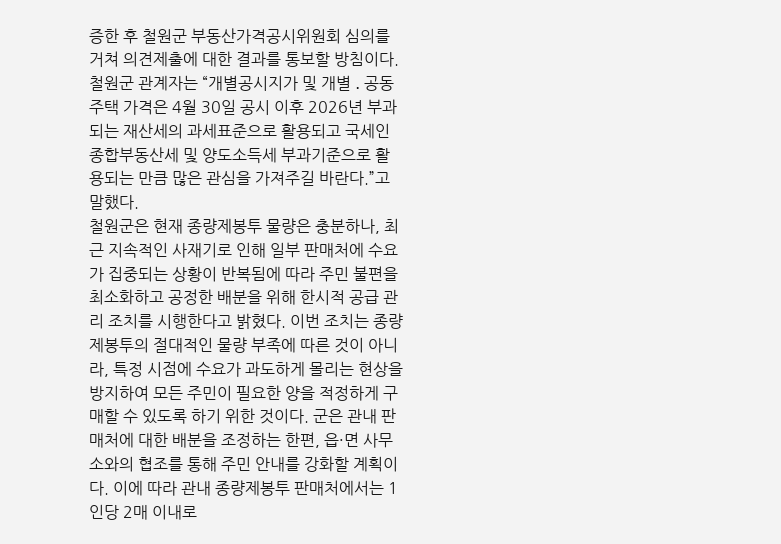증한 후 철원군 부동산가격공시위원회 심의를 거쳐 의견제출에 대한 결과를 통보할 방침이다. 철원군 관계자는 “개별공시지가 및 개별 ․ 공동주택 가격은 4월 30일 공시 이후 2026년 부과되는 재산세의 과세표준으로 활용되고 국세인 종합부동산세 및 양도소득세 부과기준으로 활용되는 만큼 많은 관심을 가져주길 바란다.”고 말했다.
철원군은 현재 종량제봉투 물량은 충분하나, 최근 지속적인 사재기로 인해 일부 판매처에 수요가 집중되는 상황이 반복됨에 따라 주민 불편을 최소화하고 공정한 배분을 위해 한시적 공급 관리 조치를 시행한다고 밝혔다. 이번 조치는 종량제봉투의 절대적인 물량 부족에 따른 것이 아니라, 특정 시점에 수요가 과도하게 몰리는 현상을 방지하여 모든 주민이 필요한 양을 적정하게 구매할 수 있도록 하기 위한 것이다. 군은 관내 판매처에 대한 배분을 조정하는 한편, 읍·면 사무소와의 협조를 통해 주민 안내를 강화할 계획이다. 이에 따라 관내 종량제봉투 판매처에서는 1인당 2매 이내로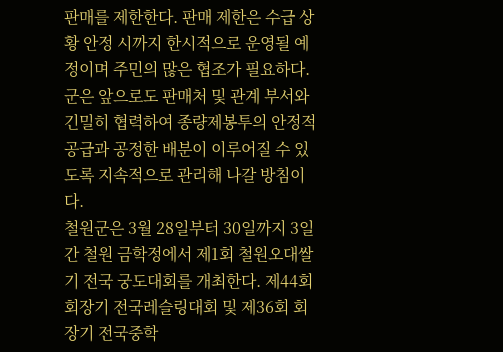판매를 제한한다. 판매 제한은 수급 상황 안정 시까지 한시적으로 운영될 예정이며 주민의 많은 협조가 필요하다. 군은 앞으로도 판매처 및 관계 부서와 긴밀히 협력하여 종량제봉투의 안정적 공급과 공정한 배분이 이루어질 수 있도록 지속적으로 관리해 나갈 방침이다.
철원군은 3월 28일부터 30일까지 3일간 철원 금학정에서 제1회 철원오대쌀기 전국 궁도대회를 개최한다. 제44회 회장기 전국레슬링대회 및 제36회 회장기 전국중학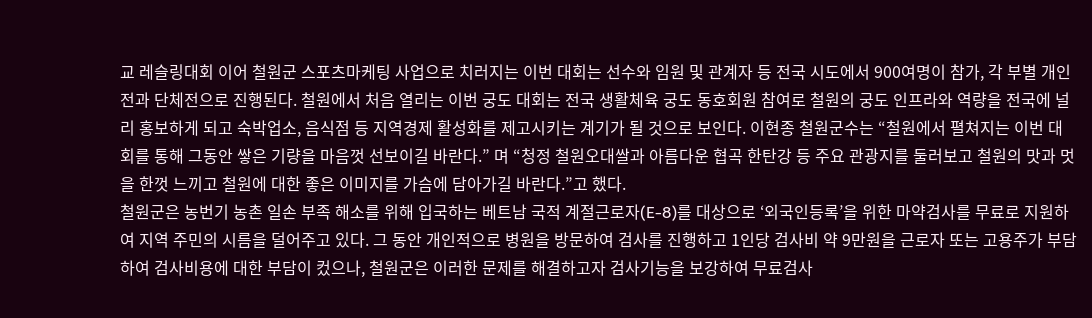교 레슬링대회 이어 철원군 스포츠마케팅 사업으로 치러지는 이번 대회는 선수와 임원 및 관계자 등 전국 시도에서 900여명이 참가, 각 부별 개인전과 단체전으로 진행된다. 철원에서 처음 열리는 이번 궁도 대회는 전국 생활체육 궁도 동호회원 참여로 철원의 궁도 인프라와 역량을 전국에 널리 홍보하게 되고 숙박업소, 음식점 등 지역경제 활성화를 제고시키는 계기가 될 것으로 보인다. 이현종 철원군수는 “철원에서 펼쳐지는 이번 대회를 통해 그동안 쌓은 기량을 마음껏 선보이길 바란다.” 며 “청정 철원오대쌀과 아름다운 협곡 한탄강 등 주요 관광지를 둘러보고 철원의 맛과 멋을 한껏 느끼고 철원에 대한 좋은 이미지를 가슴에 담아가길 바란다.”고 했다.
철원군은 농번기 농촌 일손 부족 해소를 위해 입국하는 베트남 국적 계절근로자(E-8)를 대상으로 ‘외국인등록’을 위한 마약검사를 무료로 지원하여 지역 주민의 시름을 덜어주고 있다. 그 동안 개인적으로 병원을 방문하여 검사를 진행하고 1인당 검사비 약 9만원을 근로자 또는 고용주가 부담하여 검사비용에 대한 부담이 컸으나, 철원군은 이러한 문제를 해결하고자 검사기능을 보강하여 무료검사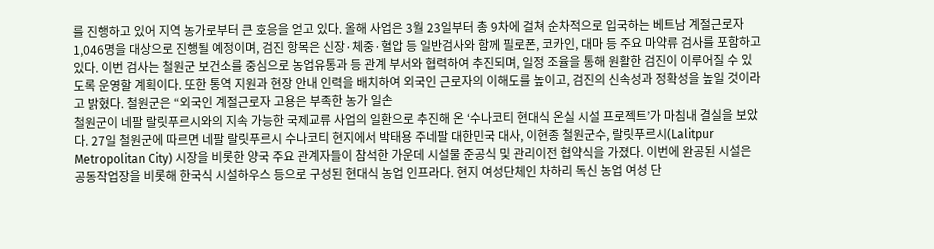를 진행하고 있어 지역 농가로부터 큰 호응을 얻고 있다. 올해 사업은 3월 23일부터 총 9차에 걸쳐 순차적으로 입국하는 베트남 계절근로자 1,046명을 대상으로 진행될 예정이며, 검진 항목은 신장·체중·혈압 등 일반검사와 함께 필로폰, 코카인, 대마 등 주요 마약류 검사를 포함하고 있다. 이번 검사는 철원군 보건소를 중심으로 농업유통과 등 관계 부서와 협력하여 추진되며, 일정 조율을 통해 원활한 검진이 이루어질 수 있도록 운영할 계획이다. 또한 통역 지원과 현장 안내 인력을 배치하여 외국인 근로자의 이해도를 높이고, 검진의 신속성과 정확성을 높일 것이라고 밝혔다. 철원군은 “외국인 계절근로자 고용은 부족한 농가 일손
철원군이 네팔 랄릿푸르시와의 지속 가능한 국제교류 사업의 일환으로 추진해 온 ‘수나코티 현대식 온실 시설 프로젝트’가 마침내 결실을 보았다. 27일 철원군에 따르면 네팔 랄릿푸르시 수나코티 현지에서 박태용 주네팔 대한민국 대사, 이현종 철원군수, 랄릿푸르시(Lalitpur Metropolitan City) 시장을 비롯한 양국 주요 관계자들이 참석한 가운데 시설물 준공식 및 관리이전 협약식을 가졌다. 이번에 완공된 시설은 공동작업장을 비롯해 한국식 시설하우스 등으로 구성된 현대식 농업 인프라다. 현지 여성단체인 차하리 독신 농업 여성 단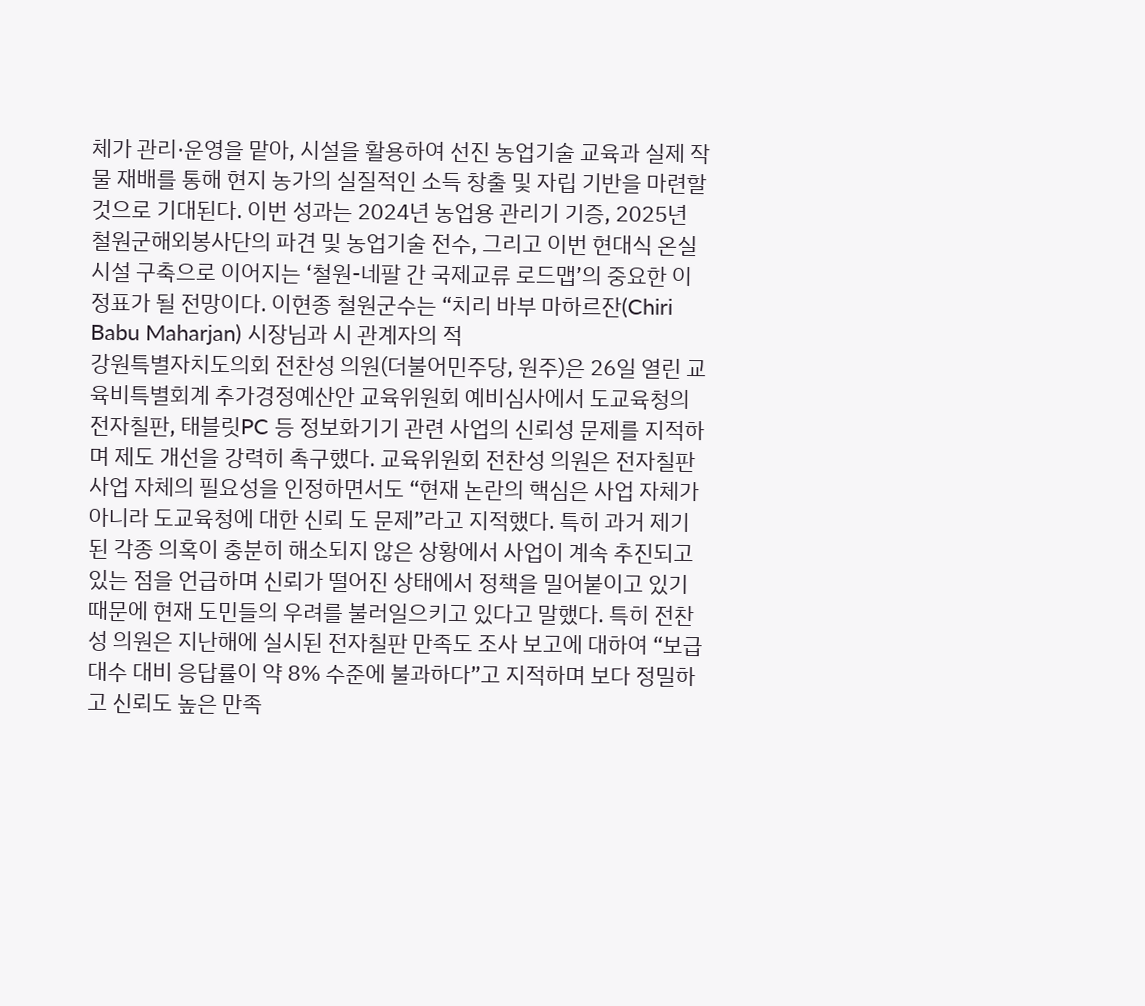체가 관리·운영을 맡아, 시설을 활용하여 선진 농업기술 교육과 실제 작물 재배를 통해 현지 농가의 실질적인 소득 창출 및 자립 기반을 마련할 것으로 기대된다. 이번 성과는 2024년 농업용 관리기 기증, 2025년 철원군해외봉사단의 파견 및 농업기술 전수, 그리고 이번 현대식 온실 시설 구축으로 이어지는 ‘철원-네팔 간 국제교류 로드맵’의 중요한 이정표가 될 전망이다. 이현종 철원군수는 “치리 바부 마하르잔(Chiri Babu Maharjan) 시장님과 시 관계자의 적
강원특별자치도의회 전찬성 의원(더불어민주당, 원주)은 26일 열린 교육비특별회계 추가경정예산안 교육위원회 예비심사에서 도교육청의 전자칠판, 태블릿PC 등 정보화기기 관련 사업의 신뢰성 문제를 지적하며 제도 개선을 강력히 촉구했다. 교육위원회 전찬성 의원은 전자칠판 사업 자체의 필요성을 인정하면서도 “현재 논란의 핵심은 사업 자체가 아니라 도교육청에 대한 신뢰 도 문제”라고 지적했다. 특히 과거 제기된 각종 의혹이 충분히 해소되지 않은 상황에서 사업이 계속 추진되고 있는 점을 언급하며 신뢰가 떨어진 상태에서 정책을 밀어붙이고 있기 때문에 현재 도민들의 우려를 불러일으키고 있다고 말했다. 특히 전찬성 의원은 지난해에 실시된 전자칠판 만족도 조사 보고에 대하여 “보급 대수 대비 응답률이 약 8% 수준에 불과하다”고 지적하며 보다 정밀하고 신뢰도 높은 만족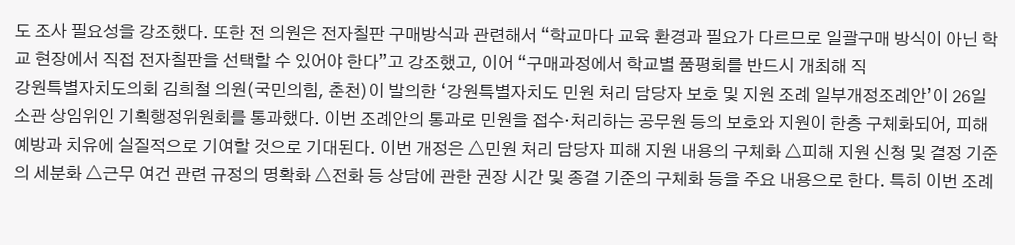도 조사 필요성을 강조했다. 또한 전 의원은 전자칠판 구매방식과 관련해서 “학교마다 교육 환경과 필요가 다르므로 일괄구매 방식이 아닌 학교 현장에서 직접 전자칠판을 선택할 수 있어야 한다”고 강조했고, 이어 “구매과정에서 학교별 품평회를 반드시 개최해 직
강원특별자치도의회 김희철 의원(국민의힘, 춘천)이 발의한 ‘강원특별자치도 민원 처리 담당자 보호 및 지원 조례 일부개정조례안’이 26일 소관 상임위인 기획행정위원회를 통과했다. 이번 조례안의 통과로 민원을 접수·처리하는 공무원 등의 보호와 지원이 한층 구체화되어, 피해 예방과 치유에 실질적으로 기여할 것으로 기대된다. 이번 개정은 △민원 처리 담당자 피해 지원 내용의 구체화 △피해 지원 신청 및 결정 기준의 세분화 △근무 여건 관련 규정의 명확화 △전화 등 상담에 관한 권장 시간 및 종결 기준의 구체화 등을 주요 내용으로 한다. 특히 이번 조례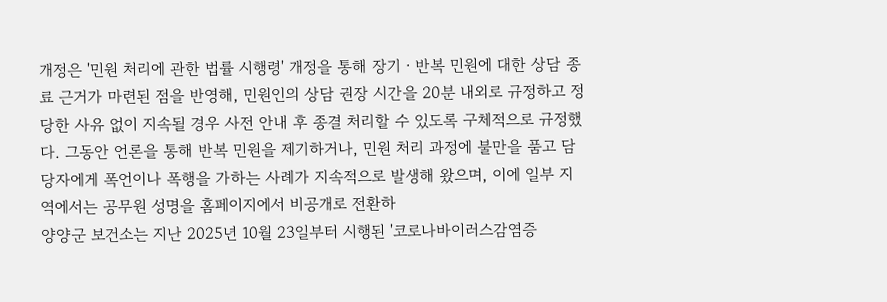개정은 '민원 처리에 관한 법률 시행령' 개정을 통해 장기ㆍ반복 민원에 대한 상담 종료 근거가 마련된 점을 반영해, 민원인의 상담 권장 시간을 20분 내외로 규정하고 정당한 사유 없이 지속될 경우 사전 안내 후 종결 처리할 수 있도록 구체적으로 규정했다. 그동안 언론을 통해 반복 민원을 제기하거나, 민원 처리 과정에 불만을 품고 담당자에게 폭언이나 폭행을 가하는 사례가 지속적으로 발생해 왔으며, 이에 일부 지역에서는 공무원 성명을 홈페이지에서 비공개로 전환하
양양군 보건소는 지난 2025년 10월 23일부터 시행된 '코로나바이러스감염증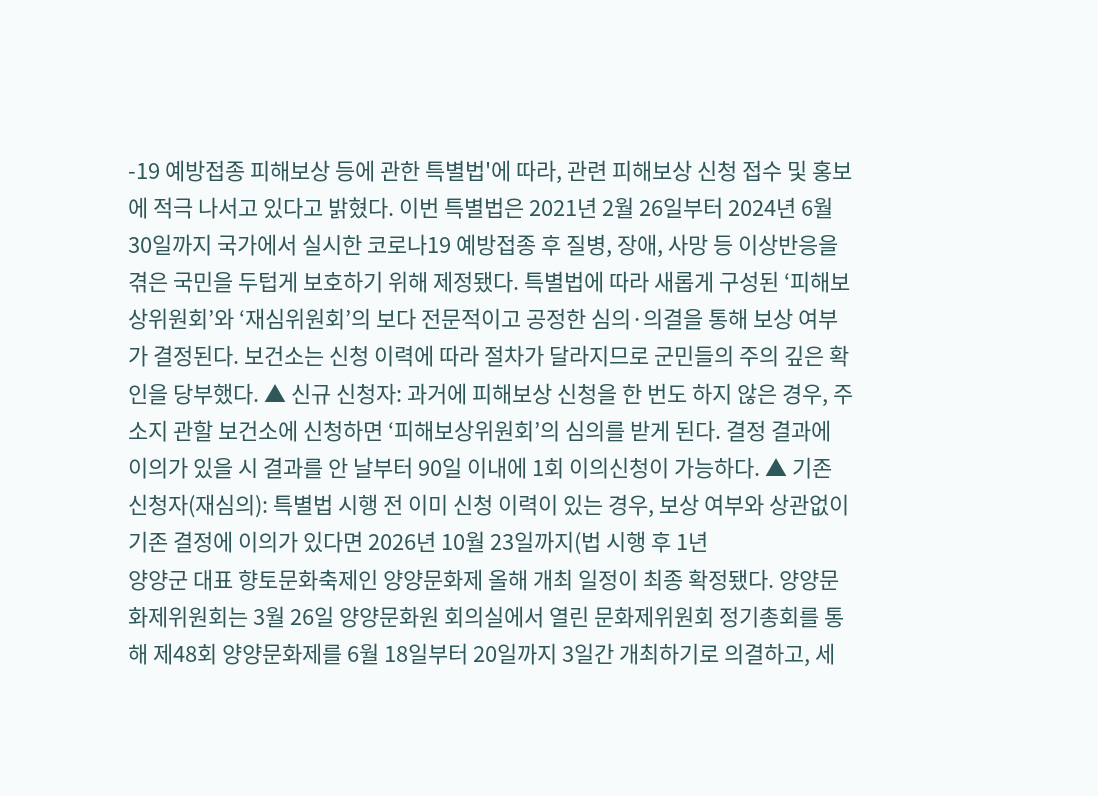-19 예방접종 피해보상 등에 관한 특별법'에 따라, 관련 피해보상 신청 접수 및 홍보에 적극 나서고 있다고 밝혔다. 이번 특별법은 2021년 2월 26일부터 2024년 6월 30일까지 국가에서 실시한 코로나19 예방접종 후 질병, 장애, 사망 등 이상반응을 겪은 국민을 두텁게 보호하기 위해 제정됐다. 특별법에 따라 새롭게 구성된 ‘피해보상위원회’와 ‘재심위원회’의 보다 전문적이고 공정한 심의·의결을 통해 보상 여부가 결정된다. 보건소는 신청 이력에 따라 절차가 달라지므로 군민들의 주의 깊은 확인을 당부했다. ▲ 신규 신청자: 과거에 피해보상 신청을 한 번도 하지 않은 경우, 주소지 관할 보건소에 신청하면 ‘피해보상위원회’의 심의를 받게 된다. 결정 결과에 이의가 있을 시 결과를 안 날부터 90일 이내에 1회 이의신청이 가능하다. ▲ 기존 신청자(재심의): 특별법 시행 전 이미 신청 이력이 있는 경우, 보상 여부와 상관없이 기존 결정에 이의가 있다면 2026년 10월 23일까지(법 시행 후 1년
양양군 대표 향토문화축제인 양양문화제 올해 개최 일정이 최종 확정됐다. 양양문화제위원회는 3월 26일 양양문화원 회의실에서 열린 문화제위원회 정기총회를 통해 제48회 양양문화제를 6월 18일부터 20일까지 3일간 개최하기로 의결하고, 세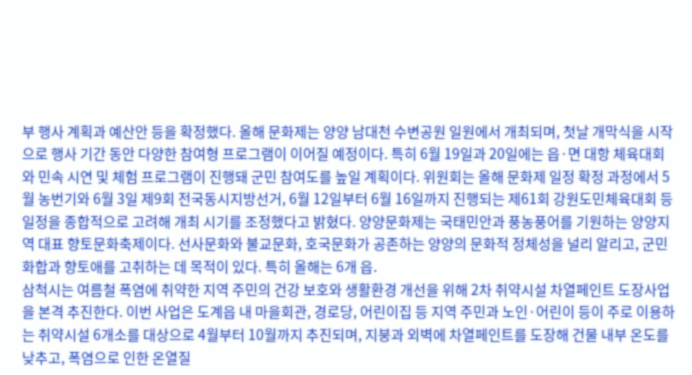부 행사 계획과 예산안 등을 확정했다. 올해 문화제는 양양 남대천 수변공원 일원에서 개최되며, 첫날 개막식을 시작으로 행사 기간 동안 다양한 참여형 프로그램이 이어질 예정이다. 특히 6월 19일과 20일에는 읍·면 대항 체육대회와 민속 시연 및 체험 프로그램이 진행돼 군민 참여도를 높일 계획이다. 위원회는 올해 문화제 일정 확정 과정에서 5월 농번기와 6월 3일 제9회 전국동시지방선거, 6월 12일부터 6월 16일까지 진행되는 제61회 강원도민체육대회 등 일정을 종합적으로 고려해 개최 시기를 조정했다고 밝혔다. 양양문화제는 국태민안과 풍농풍어를 기원하는 양양지역 대표 향토문화축제이다. 선사문화와 불교문화, 호국문화가 공존하는 양양의 문화적 정체성을 널리 알리고, 군민화합과 향토애를 고취하는 데 목적이 있다. 특히 올해는 6개 읍․
삼척시는 여름철 폭염에 취약한 지역 주민의 건강 보호와 생활환경 개선을 위해 2차 취약시설 차열페인트 도장사업을 본격 추진한다. 이번 사업은 도계읍 내 마을회관, 경로당, 어린이집 등 지역 주민과 노인·어린이 등이 주로 이용하는 취약시설 6개소를 대상으로 4월부터 10월까지 추진되며, 지붕과 외벽에 차열페인트를 도장해 건물 내부 온도를 낮추고, 폭염으로 인한 온열질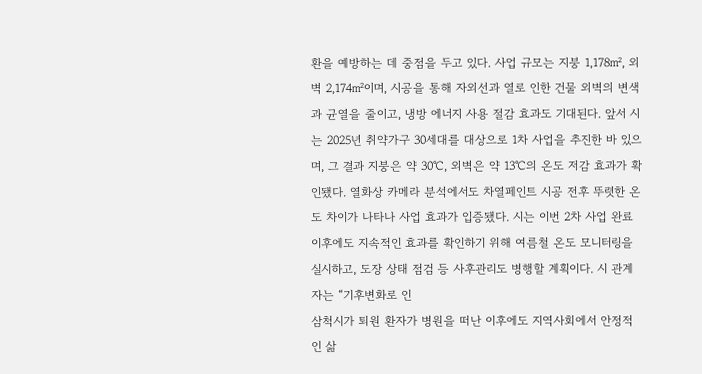환을 예방하는 데 중점을 두고 있다. 사업 규모는 지붕 1,178㎡, 외벽 2,174㎡이며, 시공을 통해 자외선과 열로 인한 건물 외벽의 변색과 균열을 줄이고, 냉방 에너지 사용 절감 효과도 기대된다. 앞서 시는 2025년 취약가구 30세대를 대상으로 1차 사업을 추진한 바 있으며, 그 결과 지붕은 약 30℃, 외벽은 약 13℃의 온도 저감 효과가 확인됐다. 열화상 카메라 분석에서도 차열페인트 시공 전후 뚜렷한 온도 차이가 나타나 사업 효과가 입증됐다. 시는 이번 2차 사업 완료 이후에도 지속적인 효과를 확인하기 위해 여름철 온도 모니터링을 실시하고, 도장 상태 점검 등 사후관리도 병행할 계획이다. 시 관계자는 “기후변화로 인
삼척시가 퇴원 환자가 병원을 떠난 이후에도 지역사회에서 안정적인 삶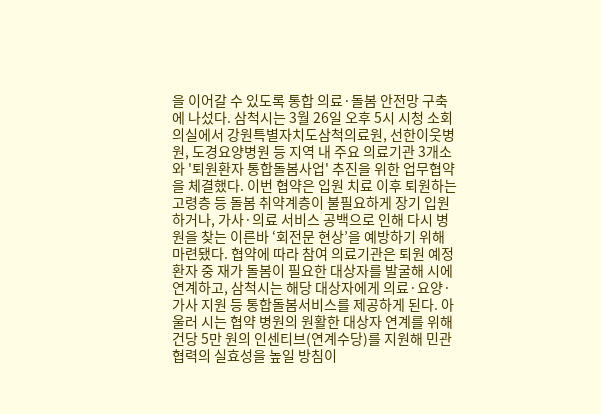을 이어갈 수 있도록 통합 의료·돌봄 안전망 구축에 나섰다. 삼척시는 3월 26일 오후 5시 시청 소회의실에서 강원특별자치도삼척의료원, 선한이웃병원, 도경요양병원 등 지역 내 주요 의료기관 3개소와 '퇴원환자 통합돌봄사업' 추진을 위한 업무협약을 체결했다. 이번 협약은 입원 치료 이후 퇴원하는 고령층 등 돌봄 취약계층이 불필요하게 장기 입원하거나, 가사·의료 서비스 공백으로 인해 다시 병원을 찾는 이른바 ‘회전문 현상’을 예방하기 위해 마련됐다. 협약에 따라 참여 의료기관은 퇴원 예정 환자 중 재가 돌봄이 필요한 대상자를 발굴해 시에 연계하고, 삼척시는 해당 대상자에게 의료·요양·가사 지원 등 통합돌봄서비스를 제공하게 된다. 아울러 시는 협약 병원의 원활한 대상자 연계를 위해 건당 5만 원의 인센티브(연계수당)를 지원해 민관 협력의 실효성을 높일 방침이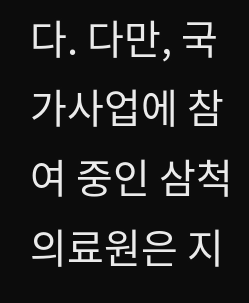다. 다만, 국가사업에 참여 중인 삼척의료원은 지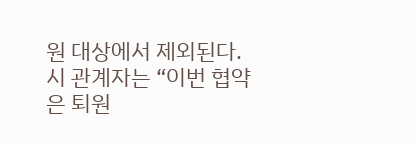원 대상에서 제외된다. 시 관계자는 “이번 협약은 퇴원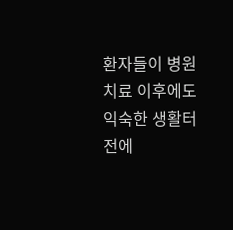환자들이 병원 치료 이후에도 익숙한 생활터전에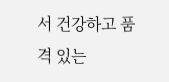서 건강하고 품격 있는